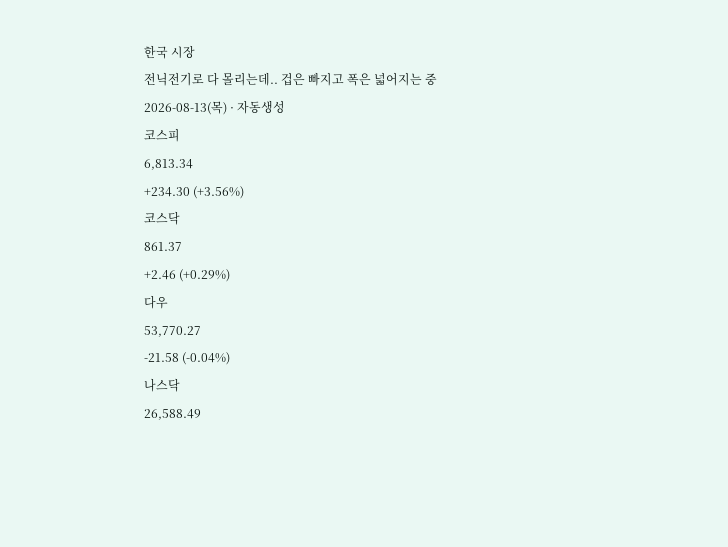한국 시장
전닉전기로 다 몰리는데.. 겁은 빠지고 폭은 넓어지는 중
2026-08-13(목) · 자동생성
코스피
6,813.34
+234.30 (+3.56%)
코스닥
861.37
+2.46 (+0.29%)
다우
53,770.27
-21.58 (-0.04%)
나스닥
26,588.49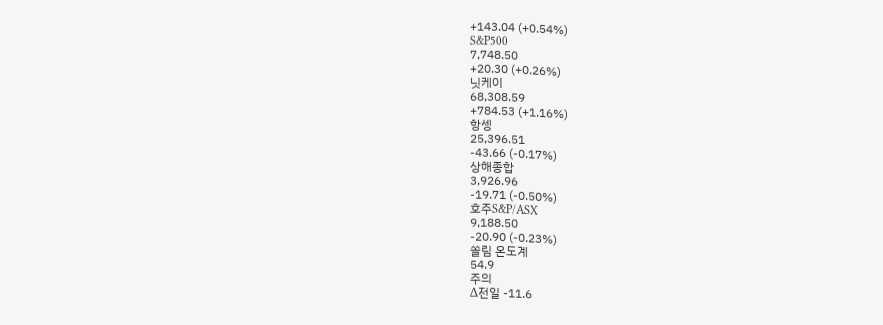+143.04 (+0.54%)
S&P500
7,748.50
+20.30 (+0.26%)
닛케이
68,308.59
+784.53 (+1.16%)
항셍
25,396.51
-43.66 (-0.17%)
상해종합
3,926.96
-19.71 (-0.50%)
호주S&P/ASX
9,188.50
-20.90 (-0.23%)
쏠림 온도계
54.9
주의
Δ전일 -11.6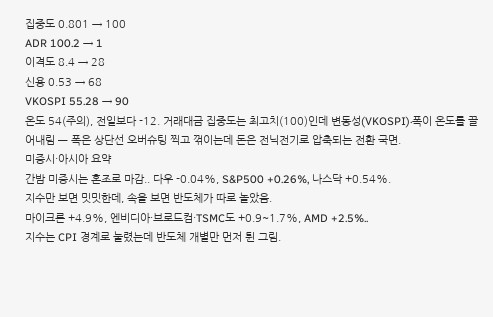집중도 0.801 → 100
ADR 100.2 → 1
이격도 8.4 → 28
신용 0.53 → 68
VKOSPI 55.28 → 90
온도 54(주의), 전일보다 -12. 거래대금 집중도는 최고치(100)인데 변동성(VKOSPI)·폭이 온도를 끌어내림 — 폭은 상단선 오버슈팅 찍고 꺾이는데 돈은 전닉전기로 압축되는 전환 국면.
미증시·아시아 요약
간밤 미증시는 혼조로 마감.. 다우 -0.04%, S&P500 +0.26%, 나스닥 +0.54%.
지수만 보면 밋밋한데, 속을 보면 반도체가 따로 놀았음.
마이크론 +4.9%, 엔비디아·브로드컴·TSMC도 +0.9~1.7%, AMD +2.5%..
지수는 CPI 경계로 눌렸는데 반도체 개별만 먼저 튄 그림.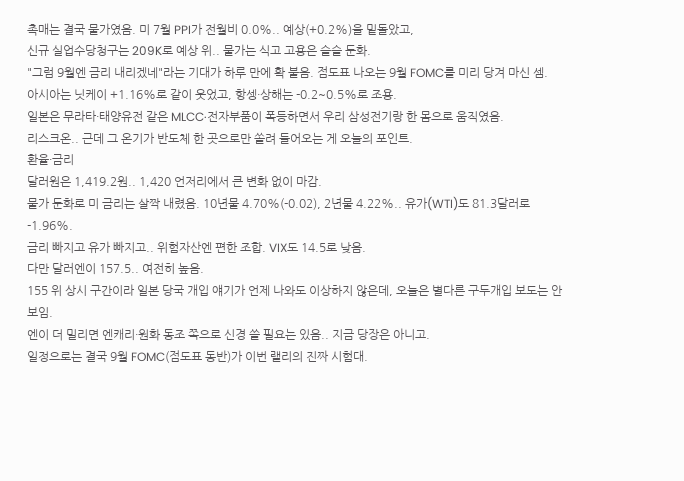촉매는 결국 물가였음. 미 7월 PPI가 전월비 0.0%.. 예상(+0.2%)을 밑돌았고,
신규 실업수당청구는 209K로 예상 위.. 물가는 식고 고용은 슬슬 둔화.
"그럼 9월엔 금리 내리겠네"라는 기대가 하루 만에 확 붙음. 점도표 나오는 9월 FOMC를 미리 당겨 마신 셈.
아시아는 닛케이 +1.16%로 같이 웃었고, 항셍·상해는 -0.2~0.5%로 조용.
일본은 무라타·태양유전 같은 MLCC·전자부품이 폭등하면서 우리 삼성전기랑 한 몸으로 움직였음.
리스크온.. 근데 그 온기가 반도체 한 곳으로만 쏠려 들어오는 게 오늘의 포인트.
환율·금리
달러원은 1,419.2원.. 1,420 언저리에서 큰 변화 없이 마감.
물가 둔화로 미 금리는 살짝 내렸음. 10년물 4.70%(-0.02), 2년물 4.22%.. 유가(WTI)도 81.3달러로 -1.96%.
금리 빠지고 유가 빠지고.. 위험자산엔 편한 조합. VIX도 14.5로 낮음.
다만 달러엔이 157.5.. 여전히 높음.
155 위 상시 구간이라 일본 당국 개입 얘기가 언제 나와도 이상하지 않은데, 오늘은 별다른 구두개입 보도는 안 보임.
엔이 더 밀리면 엔캐리·원화 동조 쪽으로 신경 쓸 필요는 있음.. 지금 당장은 아니고.
일정으로는 결국 9월 FOMC(점도표 동반)가 이번 랠리의 진짜 시험대.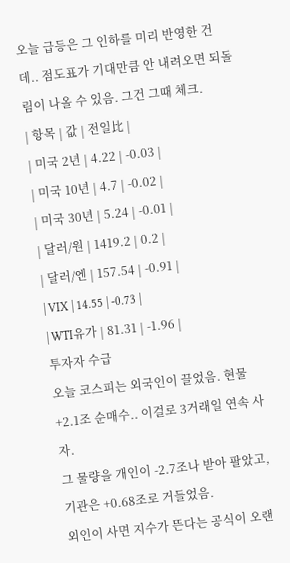오늘 급등은 그 인하를 미리 반영한 건데.. 점도표가 기대만큼 안 내려오면 되돌림이 나올 수 있음. 그건 그때 체크.
| 항목 | 값 | 전일比 |
| 미국 2년 | 4.22 | -0.03 |
| 미국 10년 | 4.7 | -0.02 |
| 미국 30년 | 5.24 | -0.01 |
| 달러/원 | 1419.2 | 0.2 |
| 달러/엔 | 157.54 | -0.91 |
| VIX | 14.55 | -0.73 |
| WTI유가 | 81.31 | -1.96 |
투자자 수급
오늘 코스피는 외국인이 끌었음. 현물 +2.1조 순매수.. 이걸로 3거래일 연속 사자.
그 물량을 개인이 -2.7조나 받아 팔았고, 기관은 +0.68조로 거들었음.
외인이 사면 지수가 뜬다는 공식이 오랜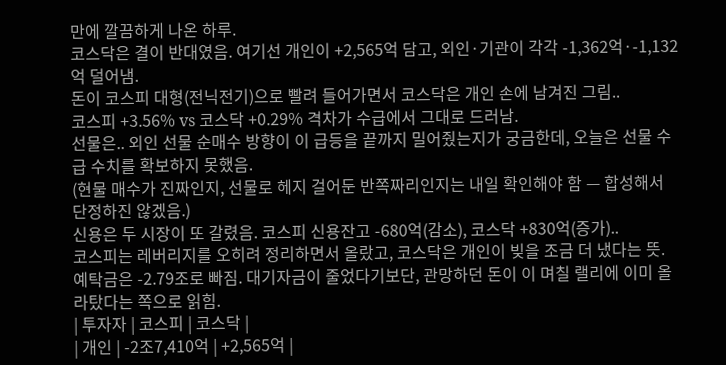만에 깔끔하게 나온 하루.
코스닥은 결이 반대였음. 여기선 개인이 +2,565억 담고, 외인·기관이 각각 -1,362억·-1,132억 덜어냄.
돈이 코스피 대형(전닉전기)으로 빨려 들어가면서 코스닥은 개인 손에 남겨진 그림..
코스피 +3.56% vs 코스닥 +0.29% 격차가 수급에서 그대로 드러남.
선물은.. 외인 선물 순매수 방향이 이 급등을 끝까지 밀어줬는지가 궁금한데, 오늘은 선물 수급 수치를 확보하지 못했음.
(현물 매수가 진짜인지, 선물로 헤지 걸어둔 반쪽짜리인지는 내일 확인해야 함 — 합성해서 단정하진 않겠음.)
신용은 두 시장이 또 갈렸음. 코스피 신용잔고 -680억(감소), 코스닥 +830억(증가)..
코스피는 레버리지를 오히려 정리하면서 올랐고, 코스닥은 개인이 빚을 조금 더 냈다는 뜻.
예탁금은 -2.79조로 빠짐. 대기자금이 줄었다기보단, 관망하던 돈이 이 며칠 랠리에 이미 올라탔다는 쪽으로 읽힘.
| 투자자 | 코스피 | 코스닥 |
| 개인 | -2조7,410억 | +2,565억 |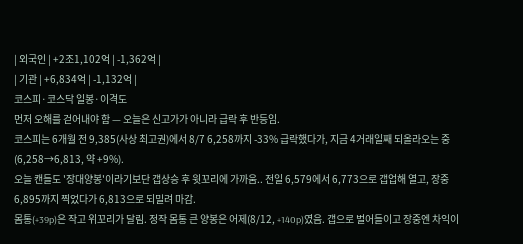| 외국인 | +2조1,102억 | -1,362억 |
| 기관 | +6,834억 | -1,132억 |
코스피·코스닥 일봉·이격도
먼저 오해를 걷어내야 함 — 오늘은 신고가가 아니라 급락 후 반등임.
코스피는 6개월 전 9,385(사상 최고권)에서 8/7 6,258까지 -33% 급락했다가, 지금 4거래일째 되올라오는 중(6,258→6,813, 약 +9%).
오늘 캔들도 '장대양봉'이라기보단 갭상승 후 윗꼬리에 가까움.. 전일 6,579에서 6,773으로 갭업해 열고, 장중 6,895까지 찍었다가 6,813으로 되밀려 마감.
몸통(+39p)은 작고 위꼬리가 달림. 정작 몸통 큰 양봉은 어제(8/12, +140p)였음. 갭으로 벌어들이고 장중엔 차익이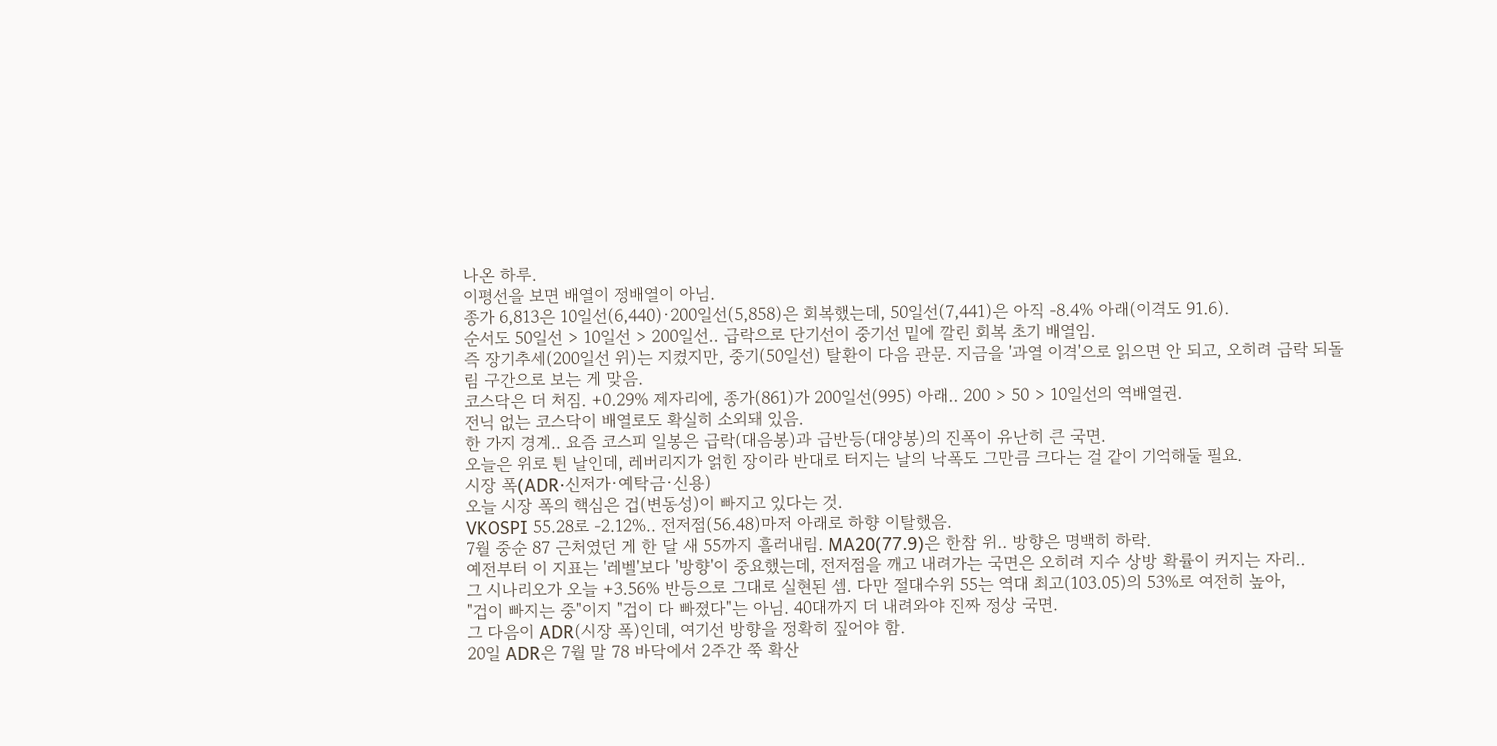나온 하루.
이평선을 보면 배열이 정배열이 아님.
종가 6,813은 10일선(6,440)·200일선(5,858)은 회복했는데, 50일선(7,441)은 아직 -8.4% 아래(이격도 91.6).
순서도 50일선 > 10일선 > 200일선.. 급락으로 단기선이 중기선 밑에 깔린 회복 초기 배열임.
즉 장기추세(200일선 위)는 지켰지만, 중기(50일선) 탈환이 다음 관문. 지금을 '과열 이격'으로 읽으면 안 되고, 오히려 급락 되돌림 구간으로 보는 게 맞음.
코스닥은 더 처짐. +0.29% 제자리에, 종가(861)가 200일선(995) 아래.. 200 > 50 > 10일선의 역배열권.
전닉 없는 코스닥이 배열로도 확실히 소외돼 있음.
한 가지 경계.. 요즘 코스피 일봉은 급락(대음봉)과 급반등(대양봉)의 진폭이 유난히 큰 국면.
오늘은 위로 튄 날인데, 레버리지가 얽힌 장이라 반대로 터지는 날의 낙폭도 그만큼 크다는 걸 같이 기억해둘 필요.
시장 폭(ADR·신저가·예탁금·신용)
오늘 시장 폭의 핵심은 겁(변동성)이 빠지고 있다는 것.
VKOSPI 55.28로 -2.12%.. 전저점(56.48)마저 아래로 하향 이탈했음.
7월 중순 87 근처였던 게 한 달 새 55까지 흘러내림. MA20(77.9)은 한참 위.. 방향은 명백히 하락.
예전부터 이 지표는 '레벨'보다 '방향'이 중요했는데, 전저점을 깨고 내려가는 국면은 오히려 지수 상방 확률이 커지는 자리..
그 시나리오가 오늘 +3.56% 반등으로 그대로 실현된 셈. 다만 절대수위 55는 역대 최고(103.05)의 53%로 여전히 높아,
"겁이 빠지는 중"이지 "겁이 다 빠졌다"는 아님. 40대까지 더 내려와야 진짜 정상 국면.
그 다음이 ADR(시장 폭)인데, 여기선 방향을 정확히 짚어야 함.
20일 ADR은 7월 말 78 바닥에서 2주간 쭉 확산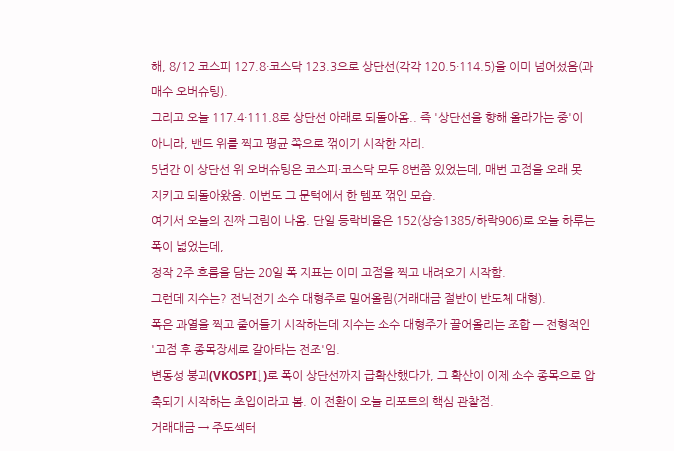해, 8/12 코스피 127.8·코스닥 123.3으로 상단선(각각 120.5·114.5)을 이미 넘어섰음(과매수 오버슈팅).
그리고 오늘 117.4·111.8로 상단선 아래로 되돌아옴.. 즉 '상단선을 향해 올라가는 중'이 아니라, 밴드 위를 찍고 평균 쪽으로 꺾이기 시작한 자리.
5년간 이 상단선 위 오버슈팅은 코스피·코스닥 모두 8번쯤 있었는데, 매번 고점을 오래 못 지키고 되돌아왔음. 이번도 그 문턱에서 한 템포 꺾인 모습.
여기서 오늘의 진짜 그림이 나옴. 단일 등락비율은 152(상승1385/하락906)로 오늘 하루는 폭이 넓었는데,
정작 2주 흐름을 담는 20일 폭 지표는 이미 고점을 찍고 내려오기 시작함.
그런데 지수는? 전닉전기 소수 대형주로 밀어올림(거래대금 절반이 반도체 대형).
폭은 과열을 찍고 줄어들기 시작하는데 지수는 소수 대형주가 끌어올리는 조합 — 전형적인 '고점 후 종목장세로 갈아타는 전조'임.
변동성 붕괴(VKOSPI↓)로 폭이 상단선까지 급확산했다가, 그 확산이 이제 소수 종목으로 압축되기 시작하는 초입이라고 봄. 이 전환이 오늘 리포트의 핵심 관찰점.
거래대금 → 주도섹터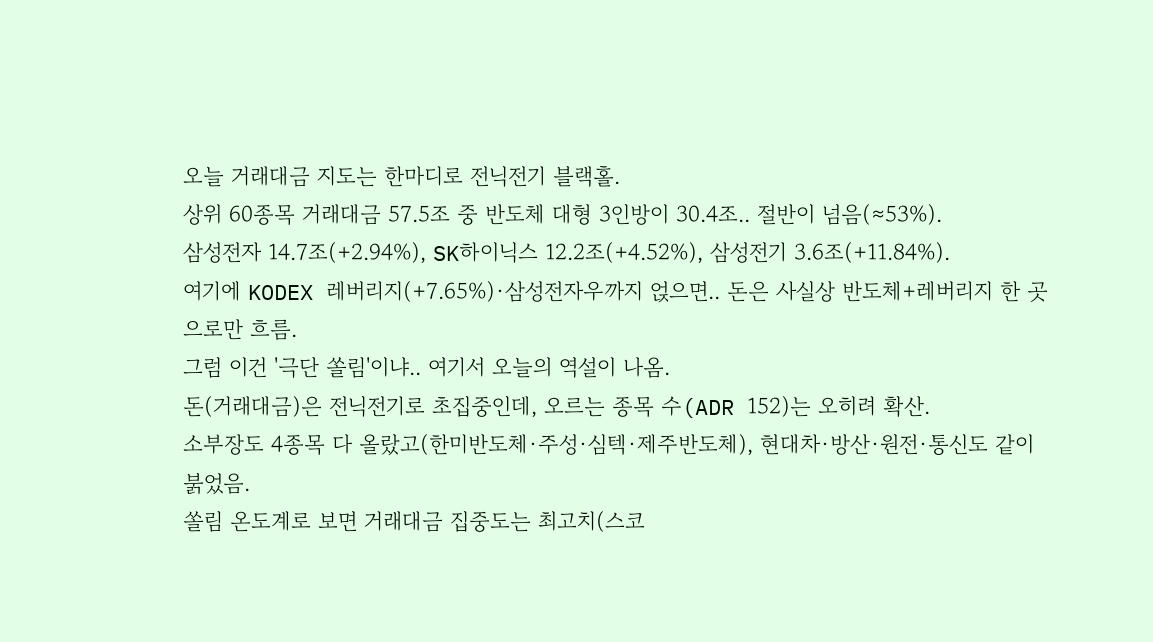오늘 거래대금 지도는 한마디로 전닉전기 블랙홀.
상위 60종목 거래대금 57.5조 중 반도체 대형 3인방이 30.4조.. 절반이 넘음(≈53%).
삼성전자 14.7조(+2.94%), SK하이닉스 12.2조(+4.52%), 삼성전기 3.6조(+11.84%).
여기에 KODEX 레버리지(+7.65%)·삼성전자우까지 얹으면.. 돈은 사실상 반도체+레버리지 한 곳으로만 흐름.
그럼 이건 '극단 쏠림'이냐.. 여기서 오늘의 역설이 나옴.
돈(거래대금)은 전닉전기로 초집중인데, 오르는 종목 수(ADR 152)는 오히려 확산.
소부장도 4종목 다 올랐고(한미반도체·주성·심텍·제주반도체), 현대차·방산·원전·통신도 같이 붉었음.
쏠림 온도계로 보면 거래대금 집중도는 최고치(스코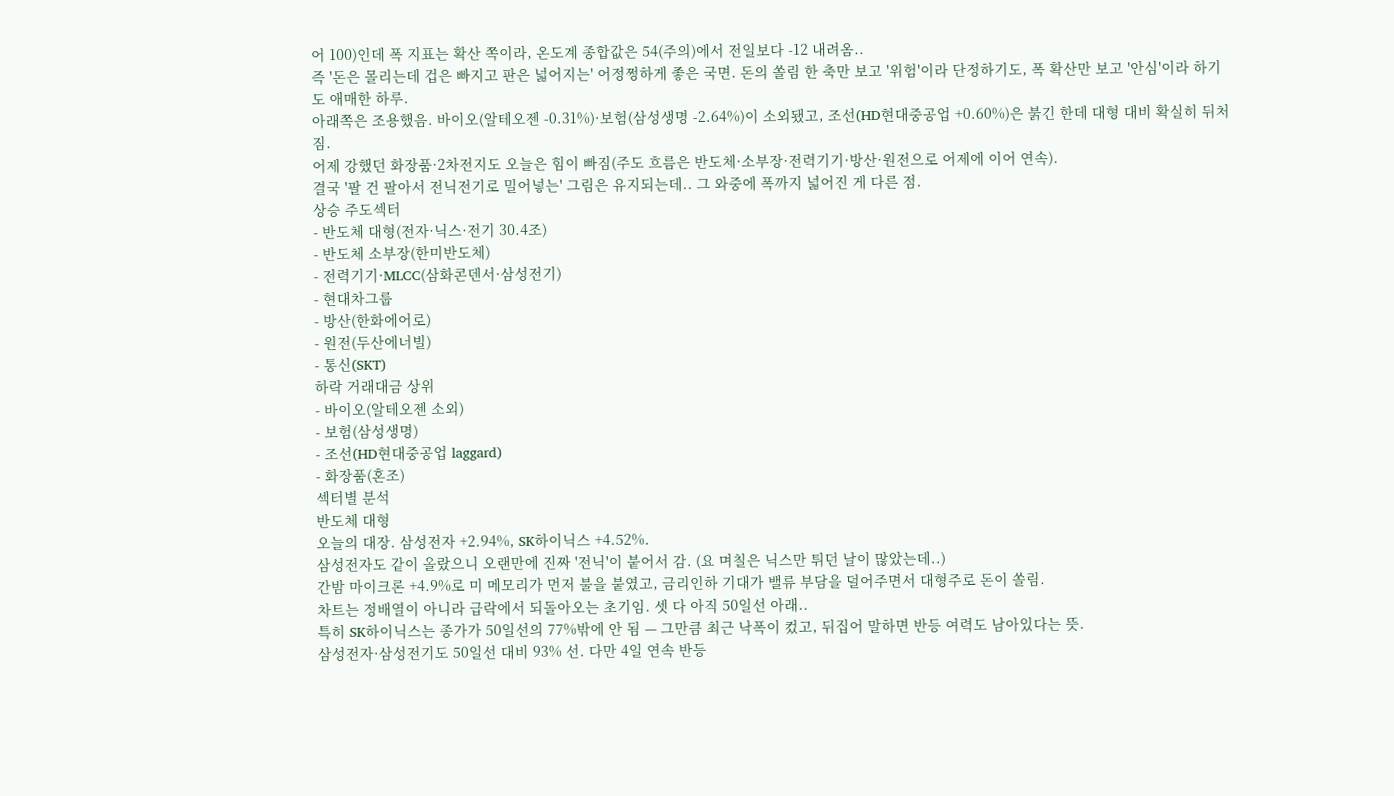어 100)인데 폭 지표는 확산 쪽이라, 온도계 종합값은 54(주의)에서 전일보다 -12 내려옴..
즉 '돈은 몰리는데 겁은 빠지고 판은 넓어지는' 어정쩡하게 좋은 국면. 돈의 쏠림 한 축만 보고 '위험'이라 단정하기도, 폭 확산만 보고 '안심'이라 하기도 애매한 하루.
아래쪽은 조용했음. 바이오(알테오젠 -0.31%)·보험(삼성생명 -2.64%)이 소외됐고, 조선(HD현대중공업 +0.60%)은 붉긴 한데 대형 대비 확실히 뒤처짐.
어제 강했던 화장품·2차전지도 오늘은 힘이 빠짐(주도 흐름은 반도체·소부장·전력기기·방산·원전으로 어제에 이어 연속).
결국 '팔 건 팔아서 전닉전기로 밀어넣는' 그림은 유지되는데.. 그 와중에 폭까지 넓어진 게 다른 점.
상승 주도섹터
- 반도체 대형(전자·닉스·전기 30.4조)
- 반도체 소부장(한미반도체)
- 전력기기·MLCC(삼화콘덴서·삼성전기)
- 현대차그룹
- 방산(한화에어로)
- 원전(두산에너빌)
- 통신(SKT)
하락 거래대금 상위
- 바이오(알테오젠 소외)
- 보험(삼성생명)
- 조선(HD현대중공업 laggard)
- 화장품(혼조)
섹터별 분석
반도체 대형
오늘의 대장. 삼성전자 +2.94%, SK하이닉스 +4.52%.
삼성전자도 같이 올랐으니 오랜만에 진짜 '전닉'이 붙어서 감. (요 며칠은 닉스만 튀던 날이 많았는데..)
간밤 마이크론 +4.9%로 미 메모리가 먼저 불을 붙였고, 금리인하 기대가 밸류 부담을 덜어주면서 대형주로 돈이 쏠림.
차트는 정배열이 아니라 급락에서 되돌아오는 초기임. 셋 다 아직 50일선 아래..
특히 SK하이닉스는 종가가 50일선의 77%밖에 안 됨 — 그만큼 최근 낙폭이 컸고, 뒤집어 말하면 반등 여력도 남아있다는 뜻.
삼성전자·삼성전기도 50일선 대비 93% 선. 다만 4일 연속 반등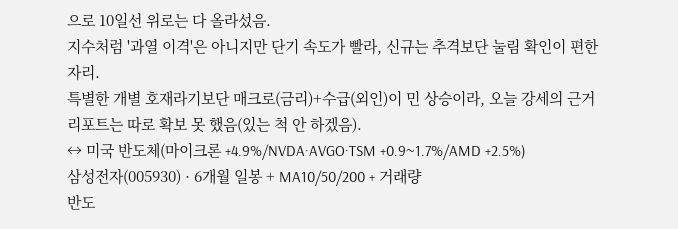으로 10일선 위로는 다 올라섰음.
지수처럼 '과열 이격'은 아니지만 단기 속도가 빨라, 신규는 추격보단 눌림 확인이 편한 자리.
특별한 개별 호재라기보단 매크로(금리)+수급(외인)이 민 상승이라, 오늘 강세의 근거 리포트는 따로 확보 못 했음(있는 척 안 하겠음).
↔ 미국 반도체(마이크론 +4.9%/NVDA·AVGO·TSM +0.9~1.7%/AMD +2.5%)
삼성전자(005930) · 6개월 일봉 + MA10/50/200 + 거래량
반도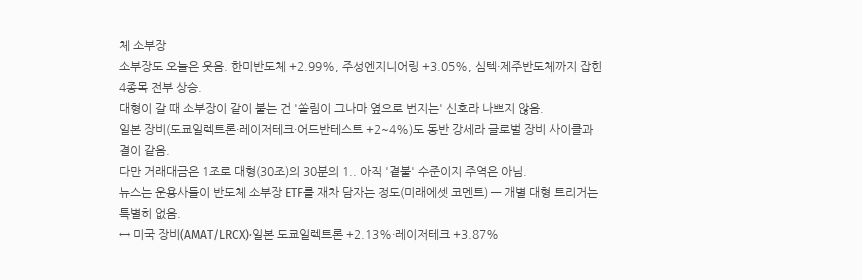체 소부장
소부장도 오늘은 웃음. 한미반도체 +2.99%, 주성엔지니어링 +3.05%, 심텍·제주반도체까지 잡힌 4종목 전부 상승.
대형이 갈 때 소부장이 같이 붙는 건 '쏠림이 그나마 옆으로 번지는' 신호라 나쁘지 않음.
일본 장비(도쿄일렉트론·레이저테크·어드반테스트 +2~4%)도 동반 강세라 글로벌 장비 사이클과 결이 같음.
다만 거래대금은 1조로 대형(30조)의 30분의 1.. 아직 '곁불' 수준이지 주역은 아님.
뉴스는 운용사들이 반도체 소부장 ETF를 재차 담자는 정도(미래에셋 코멘트) — 개별 대형 트리거는 특별히 없음.
↔ 미국 장비(AMAT/LRCX)·일본 도쿄일렉트론 +2.13%·레이저테크 +3.87%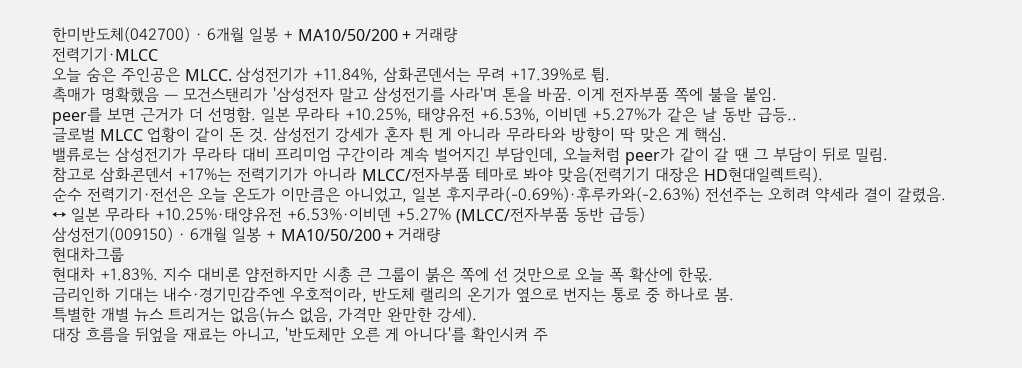한미반도체(042700) · 6개월 일봉 + MA10/50/200 + 거래량
전력기기·MLCC
오늘 숨은 주인공은 MLCC. 삼성전기가 +11.84%, 삼화콘덴서는 무려 +17.39%로 튐.
촉매가 명확했음 — 모건스탠리가 '삼성전자 말고 삼성전기를 사라'며 톤을 바꿈. 이게 전자부품 쪽에 불을 붙임.
peer를 보면 근거가 더 선명함. 일본 무라타 +10.25%, 태양유전 +6.53%, 이비덴 +5.27%가 같은 날 동반 급등..
글로벌 MLCC 업황이 같이 돈 것. 삼성전기 강세가 혼자 튄 게 아니라 무라타와 방향이 딱 맞은 게 핵심.
밸류로는 삼성전기가 무라타 대비 프리미엄 구간이라 계속 벌어지긴 부담인데, 오늘처럼 peer가 같이 갈 땐 그 부담이 뒤로 밀림.
참고로 삼화콘덴서 +17%는 전력기기가 아니라 MLCC/전자부품 테마로 봐야 맞음(전력기기 대장은 HD현대일렉트릭).
순수 전력기기·전선은 오늘 온도가 이만큼은 아니었고, 일본 후지쿠라(-0.69%)·후루카와(-2.63%) 전선주는 오히려 약세라 결이 갈렸음.
↔ 일본 무라타 +10.25%·태양유전 +6.53%·이비덴 +5.27% (MLCC/전자부품 동반 급등)
삼성전기(009150) · 6개월 일봉 + MA10/50/200 + 거래량
현대차그룹
현대차 +1.83%. 지수 대비론 얌전하지만 시총 큰 그룹이 붉은 쪽에 선 것만으로 오늘 폭 확산에 한몫.
금리인하 기대는 내수·경기민감주엔 우호적이라, 반도체 랠리의 온기가 옆으로 번지는 통로 중 하나로 봄.
특별한 개별 뉴스 트리거는 없음(뉴스 없음, 가격만 완만한 강세).
대장 흐름을 뒤엎을 재료는 아니고, '반도체만 오른 게 아니다'를 확인시켜 주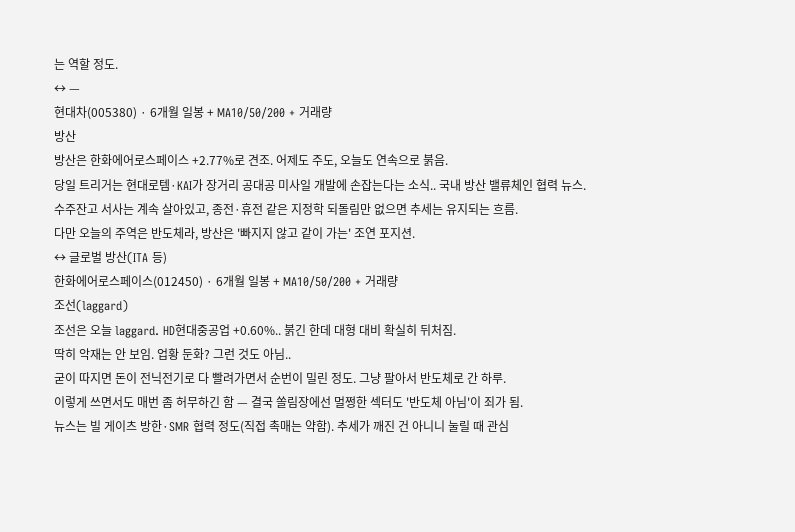는 역할 정도.
↔ —
현대차(005380) · 6개월 일봉 + MA10/50/200 + 거래량
방산
방산은 한화에어로스페이스 +2.77%로 견조. 어제도 주도, 오늘도 연속으로 붉음.
당일 트리거는 현대로템·KAI가 장거리 공대공 미사일 개발에 손잡는다는 소식.. 국내 방산 밸류체인 협력 뉴스.
수주잔고 서사는 계속 살아있고, 종전·휴전 같은 지정학 되돌림만 없으면 추세는 유지되는 흐름.
다만 오늘의 주역은 반도체라, 방산은 '빠지지 않고 같이 가는' 조연 포지션.
↔ 글로벌 방산(ITA 등)
한화에어로스페이스(012450) · 6개월 일봉 + MA10/50/200 + 거래량
조선(laggard)
조선은 오늘 laggard. HD현대중공업 +0.60%.. 붉긴 한데 대형 대비 확실히 뒤처짐.
딱히 악재는 안 보임. 업황 둔화? 그런 것도 아님..
굳이 따지면 돈이 전닉전기로 다 빨려가면서 순번이 밀린 정도. 그냥 팔아서 반도체로 간 하루.
이렇게 쓰면서도 매번 좀 허무하긴 함 — 결국 쏠림장에선 멀쩡한 섹터도 '반도체 아님'이 죄가 됨.
뉴스는 빌 게이츠 방한·SMR 협력 정도(직접 촉매는 약함). 추세가 깨진 건 아니니 눌릴 때 관심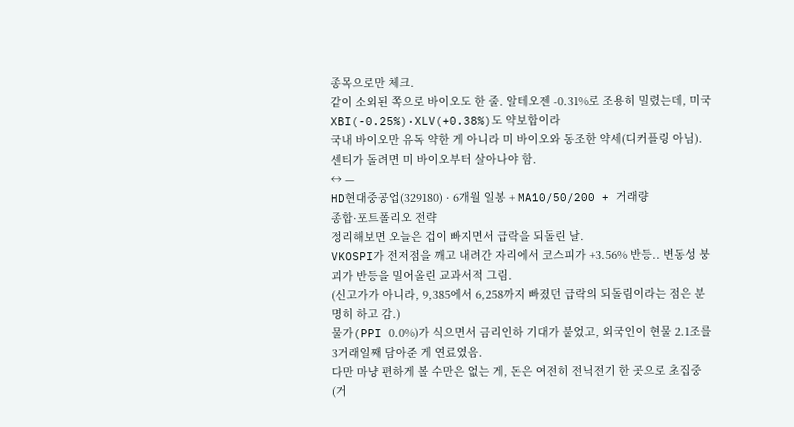종목으로만 체크.
같이 소외된 쪽으로 바이오도 한 줄. 알테오젠 -0.31%로 조용히 밀렸는데, 미국 XBI(-0.25%)·XLV(+0.38%)도 약보합이라
국내 바이오만 유독 약한 게 아니라 미 바이오와 동조한 약세(디커플링 아님). 센티가 돌려면 미 바이오부터 살아나야 함.
↔ —
HD현대중공업(329180) · 6개월 일봉 + MA10/50/200 + 거래량
종합·포트폴리오 전략
정리해보면 오늘은 겁이 빠지면서 급락을 되돌린 날.
VKOSPI가 전저점을 깨고 내려간 자리에서 코스피가 +3.56% 반등.. 변동성 붕괴가 반등을 밀어올린 교과서적 그림.
(신고가가 아니라, 9,385에서 6,258까지 빠졌던 급락의 되돌림이라는 점은 분명히 하고 감.)
물가(PPI 0.0%)가 식으면서 금리인하 기대가 붙었고, 외국인이 현물 2.1조를 3거래일째 담아준 게 연료였음.
다만 마냥 편하게 볼 수만은 없는 게, 돈은 여전히 전닉전기 한 곳으로 초집중(거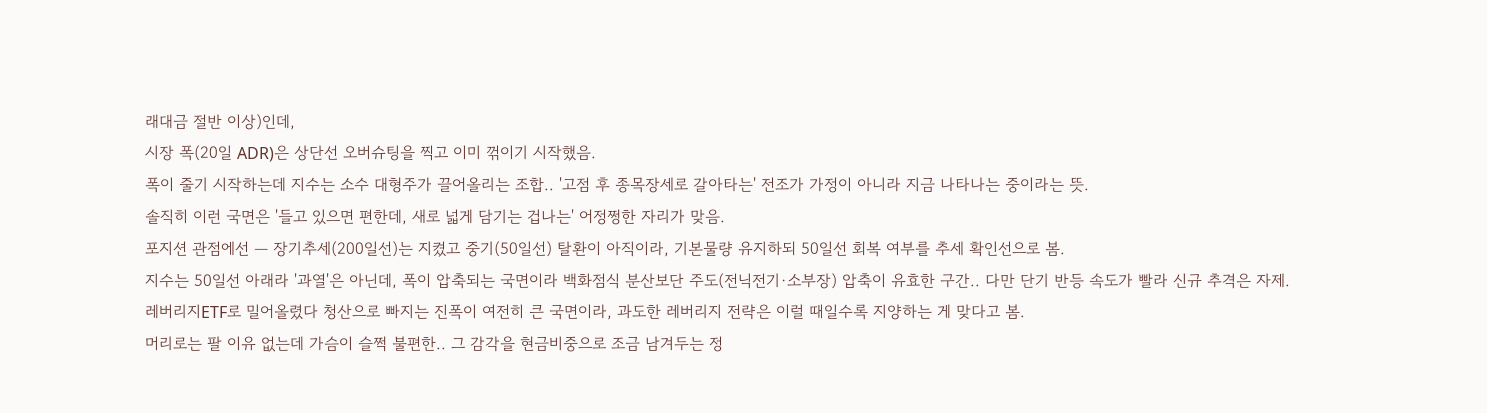래대금 절반 이상)인데,
시장 폭(20일 ADR)은 상단선 오버슈팅을 찍고 이미 꺾이기 시작했음.
폭이 줄기 시작하는데 지수는 소수 대형주가 끌어올리는 조합.. '고점 후 종목장세로 갈아타는' 전조가 가정이 아니라 지금 나타나는 중이라는 뜻.
솔직히 이런 국면은 '들고 있으면 편한데, 새로 넓게 담기는 겁나는' 어정쩡한 자리가 맞음.
포지션 관점에선 — 장기추세(200일선)는 지켰고 중기(50일선) 탈환이 아직이라, 기본물량 유지하되 50일선 회복 여부를 추세 확인선으로 봄.
지수는 50일선 아래라 '과열'은 아닌데, 폭이 압축되는 국면이라 백화점식 분산보단 주도(전닉전기·소부장) 압축이 유효한 구간.. 다만 단기 반등 속도가 빨라 신규 추격은 자제.
레버리지ETF로 밀어올렸다 청산으로 빠지는 진폭이 여전히 큰 국면이라, 과도한 레버리지 전략은 이럴 때일수록 지양하는 게 맞다고 봄.
머리로는 팔 이유 없는데 가슴이 슬쩍 불편한.. 그 감각을 현금비중으로 조금 남겨두는 정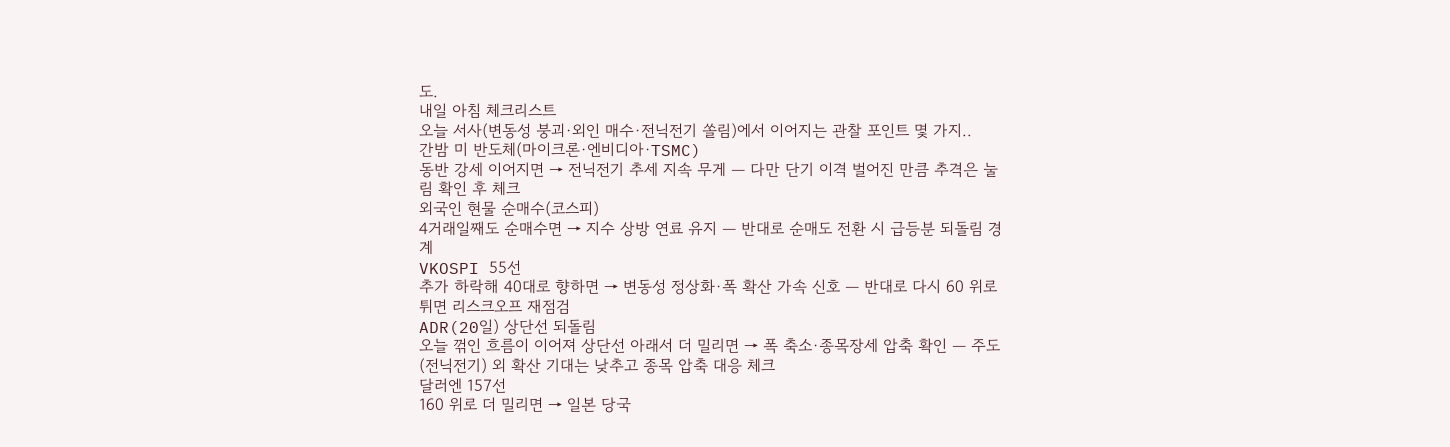도.
내일 아침 체크리스트
오늘 서사(변동성 붕괴·외인 매수·전닉전기 쏠림)에서 이어지는 관찰 포인트 몇 가지..
간밤 미 반도체(마이크론·엔비디아·TSMC)
동반 강세 이어지면 → 전닉전기 추세 지속 무게 — 다만 단기 이격 벌어진 만큼 추격은 눌림 확인 후 체크
외국인 현물 순매수(코스피)
4거래일째도 순매수면 → 지수 상방 연료 유지 — 반대로 순매도 전환 시 급등분 되돌림 경계
VKOSPI 55선
추가 하락해 40대로 향하면 → 변동성 정상화·폭 확산 가속 신호 — 반대로 다시 60 위로 튀면 리스크오프 재점검
ADR(20일) 상단선 되돌림
오늘 꺾인 흐름이 이어져 상단선 아래서 더 밀리면 → 폭 축소·종목장세 압축 확인 — 주도(전닉전기) 외 확산 기대는 낮추고 종목 압축 대응 체크
달러엔 157선
160 위로 더 밀리면 → 일본 당국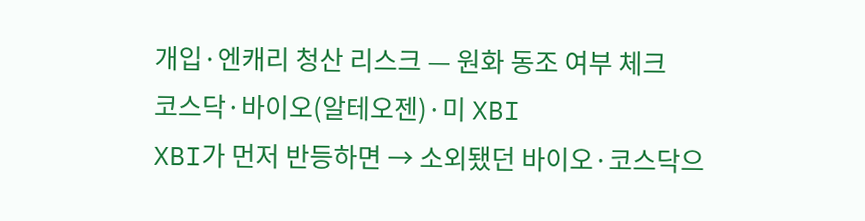개입·엔캐리 청산 리스크 — 원화 동조 여부 체크
코스닥·바이오(알테오젠)·미 XBI
XBI가 먼저 반등하면 → 소외됐던 바이오·코스닥으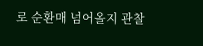로 순환매 넘어올지 관찰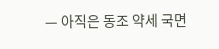— 아직은 동조 약세 국면